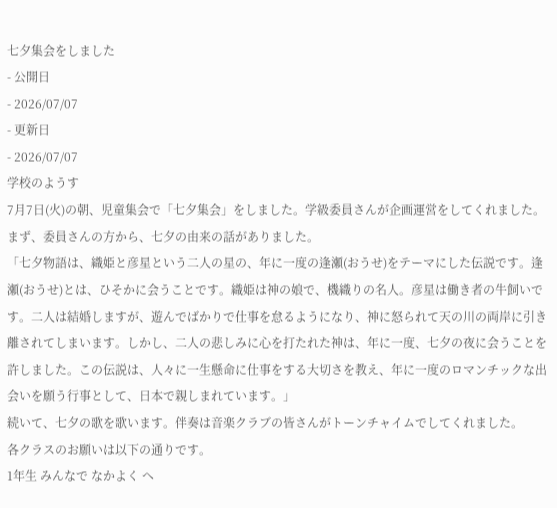七夕集会をしました
- 公開日
- 2026/07/07
- 更新日
- 2026/07/07
学校のようす
7月7日(火)の朝、児童集会で「七夕集会」をしました。学級委員さんが企画運営をしてくれました。
まず、委員さんの方から、七夕の由来の話がありました。
「七夕物語は、織姫と彦星という二人の星の、年に一度の逢瀬(おうせ)をテーマにした伝説です。逢瀬(おうせ)とは、ひそかに会うことです。織姫は神の娘で、機織りの名人。彦星は働き者の牛飼いです。二人は結婚しますが、遊んでばかりで仕事を怠るようになり、神に怒られて天の川の両岸に引き離されてしまいます。しかし、二人の悲しみに心を打たれた神は、年に一度、七夕の夜に会うことを許しました。この伝説は、人々に一生懸命に仕事をする大切さを教え、年に一度のロマンチックな出会いを願う行事として、日本で親しまれています。」
続いて、七夕の歌を歌います。伴奏は音楽クラブの皆さんがトーンチャイムでしてくれました。
各クラスのお願いは以下の通りです。
1年生 みんなで なかよく へ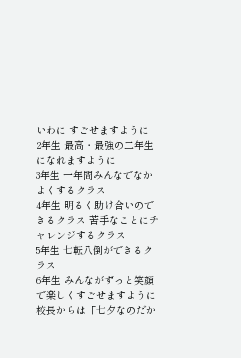いわに すごせますように
2年生 最高・最強の二年生になれますように
3年生 一年間みんなでなかよくするクラス
4年生 明るく助け合いのできるクラス 苦手なことにチャレンジするクラス
5年生 七転八倒ができるクラス
6年生 みんながずっと笑顔で楽しくすごせますように
校長からは「七夕なのだか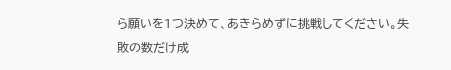ら願いを1つ決めて、あきらめずに挑戦してください。失敗の数だけ成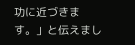功に近づきます。」と伝えまし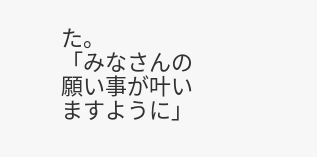た。
「みなさんの願い事が叶いますように」